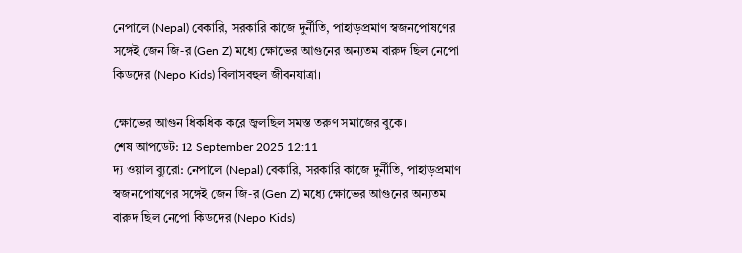নেপালে (Nepal) বেকারি, সরকারি কাজে দুর্নীতি, পাহাড়প্রমাণ স্বজনপোষণের সঙ্গেই জেন জি-র (Gen Z) মধ্যে ক্ষোভের আগুনের অন্যতম বারুদ ছিল নেপো কিডদের (Nepo Kids) বিলাসবহুল জীবনযাত্রা।

ক্ষোভের আগুন ধিকধিক করে জ্বলছিল সমস্ত তরুণ সমাজের বুকে।
শেষ আপডেট: 12 September 2025 12:11
দ্য ওয়াল ব্যুরো: নেপালে (Nepal) বেকারি, সরকারি কাজে দুর্নীতি, পাহাড়প্রমাণ স্বজনপোষণের সঙ্গেই জেন জি-র (Gen Z) মধ্যে ক্ষোভের আগুনের অন্যতম বারুদ ছিল নেপো কিডদের (Nepo Kids)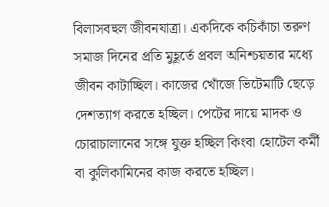বিলাসবহুল জীবনযাত্রা। একদিকে কচিকাঁচা তরুণ সমাজ দিনের প্রতি মুহূর্তে প্রবল অনিশ্চয়তার মধ্যে জীবন কাটাচ্ছিল। কাজের খোঁজে ভিটেমাটি ছেড়ে দেশত্যাগ করতে হচ্ছিল। পেটের দায়ে মাদক ও চোরাচালানের সঙ্গে যুক্ত হচ্ছিল কিংবা হোটেল কর্মী বা কুলিকামিনের কাজ করতে হচ্ছিল।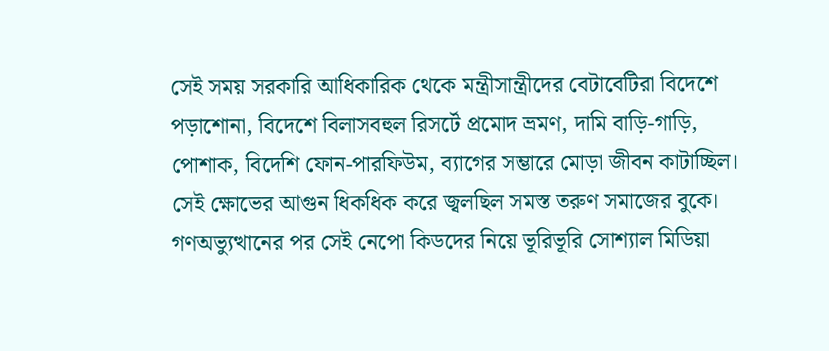সেই সময় সরকারি আধিকারিক থেকে মন্ত্রীসান্ত্রীদের বেটাবেটিরা বিদেশে পড়াশোনা, বিদেশে বিলাসবহুল রিসর্টে প্রমোদ ভ্রমণ, দামি বাড়ি-গাড়ি, পোশাক, বিদেশি ফোন-পারফিউম, ব্যাগের সম্ভারে মোড়া জীবন কাটাচ্ছিল। সেই ক্ষোভের আগুন ধিকধিক করে জ্বলছিল সমস্ত তরুণ সমাজের বুকে।
গণঅভ্যুত্থানের পর সেই নেপো কিডদের নিয়ে ভূরিভূরি সোশ্যাল মিডিয়া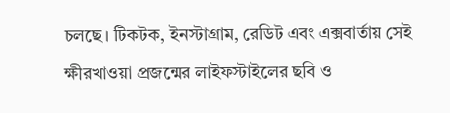চলছে। টিকটক, ইনস্টাগ্রাম, রেডিট এবং এক্সবার্তায় সেই ক্ষীরখাওয়া প্রজন্মের লাইফস্টাইলের ছবি ও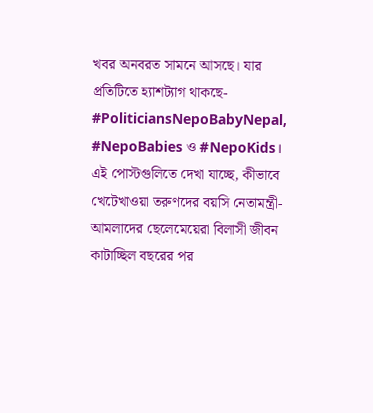খবর অনবরত সামনে আসছে। যার প্রতিটিতে হ্যাশট্যাগ থাকছে- #PoliticiansNepoBabyNepal, #NepoBabies ও #NepoKids। এই পোস্টগুলিতে দেখা যাচ্ছে, কীভাবে খেটেখাওয়া তরুণদের বয়সি নেতামন্ত্রী-আমলাদের ছেলেমেয়েরা বিলাসী জীবন কাটাচ্ছিল বছরের পর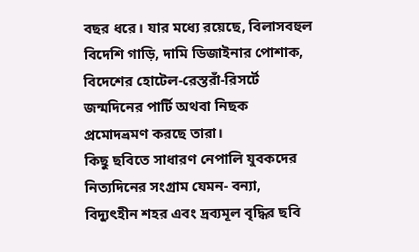বছর ধরে। যার মধ্যে রয়েছে, বিলাসবহুল বিদেশি গাড়ি, দামি ডিজাইনার পোশাক, বিদেশের হোটেল-রেস্তরাঁ-রিসর্টে জন্মদিনের পার্টি অথবা নিছক প্রমোদভ্রমণ করছে তারা।
কিছু ছবিতে সাধারণ নেপালি যুবকদের নিত্যদিনের সংগ্রাম যেমন- বন্যা, বিদ্যুৎহীন শহর এবং দ্রব্যমূল বৃদ্ধির ছবি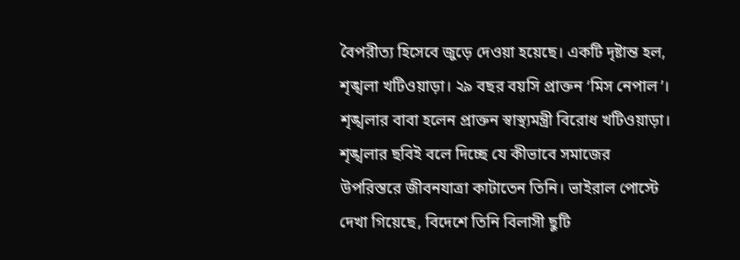বৈপরীত্য হিসেবে জুড়ে দেওয়া হয়েছে। একটি দৃষ্টান্ত হল, শৃঙ্খলা খটিওয়াড়া। ২৯ বছর বয়সি প্রাক্তন ‘মিস নেপাল’। শৃঙ্খলার বাবা হলেন প্রাক্তন স্বাস্থ্যমন্ত্রী বিরোধ খটিওয়াড়া। শৃঙ্খলার ছবিই বলে দিচ্ছে যে কীভাবে সমাজের উপরিস্তরে জীবনযাত্রা কাটাতেন তিনি। ভাইরাল পোস্টে দেখা গিয়েছে, বিদেশে তিনি বিলাসী ছুটি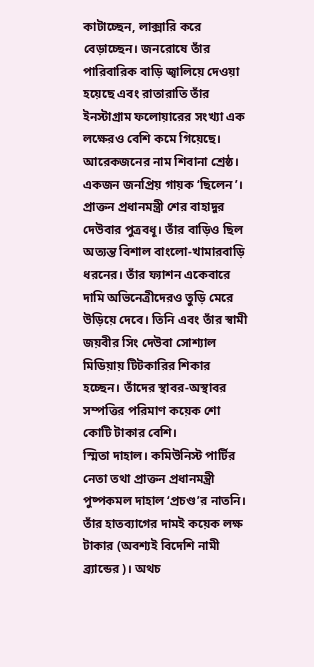কাটাচ্ছেন, লাক্সারি করে বেড়াচ্ছেন। জনরোষে তাঁর পারিবারিক বাড়ি জ্বালিয়ে দেওয়া হয়েছে এবং রাতারাতি তাঁর ইনস্টাগ্রাম ফলোয়ারের সংখ্যা এক লক্ষেরও বেশি কমে গিয়েছে।
আরেকজনের নাম শিবানা শ্রেষ্ঠ। একজন জনপ্রিয় গায়ক ‘ছিলেন’। প্রাক্তন প্রধানমন্ত্রী শের বাহাদুর দেউবার পুত্রবধূ। তাঁর বাড়িও ছিল অত্যন্ত বিশাল বাংলো-খামারবাড়ি ধরনের। তাঁর ফ্যাশন একেবারে দামি অভিনেত্রীদেরও তুড়ি মেরে উড়িয়ে দেবে। তিনি এবং তাঁর স্বামী জয়বীর সিং দেউবা সোশ্যাল মিডিয়ায় টিটকারির শিকার হচ্ছেন। তাঁদের স্থাবর-অস্থাবর সম্পত্তির পরিমাণ কয়েক শো কোটি টাকার বেশি।
স্মিতা দাহাল। কমিউনিস্ট পার্টির নেতা তথা প্রাক্তন প্রধানমন্ত্রী পুষ্পকমল দাহাল ‘প্রচণ্ড’র নাতনি। তাঁর হাতব্যাগের দামই কয়েক লক্ষ টাকার (অবশ্যই বিদেশি নামী ব্র্যান্ডের)। অথচ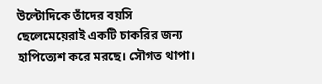উল্টোদিকে তাঁদের বয়সি ছেলেমেয়েরাই একটি চাকরির জন্য হাপিত্যেশ করে মরছে। সৌগত থাপা।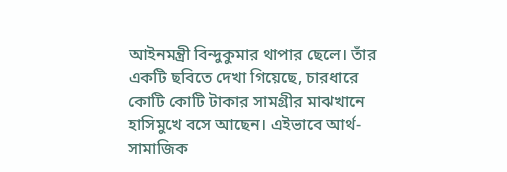আইনমন্ত্রী বিন্দুকুমার থাপার ছেলে। তাঁর একটি ছবিতে দেখা গিয়েছে, চারধারে কোটি কোটি টাকার সামগ্রীর মাঝখানে হাসিমুখে বসে আছেন। এইভাবে আর্থ-সামাজিক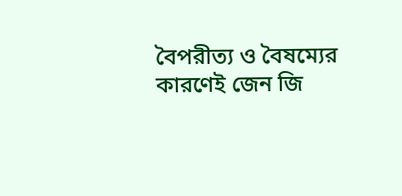বৈপরীত্য ও বৈষম্যের কারণেই জেন জি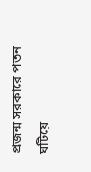প্রজন্ম সরকারে পতন ঘটিয়ে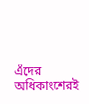এঁদের অধিকাংশেরই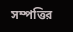সম্পত্তির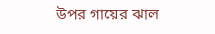উপর গায়ের ঝাল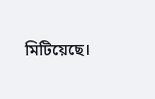মিটিয়েছে।